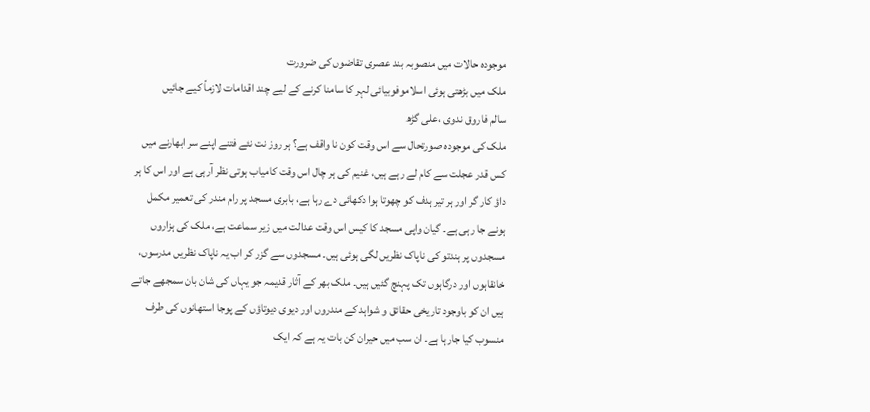موجودہ حالات میں منصوبہ بند عصری تقاضوں کی ضرورت
ملک میں بڑھتی ہوئی اسلاموفوبیائی لہر کا سامنا کرنے کے لیے چند اقدامات لازماً کیے جائیں
سالم فاروق ندوی ،علی گڑھ
ملک کی موجودہ صورتحال سے اس وقت کون نا واقف ہے؟ ہر روز نت نئے فتنے اپنے سر ابھارنے میں کس قدر عجلت سے کام لے رہے ہیں، غنیم کی ہر چال اس وقت کامیاب ہوتی نظر آرہی ہے اور اس کا ہر داؤ کار گر اور ہر تیر ہدف کو چھوتا ہوا دکھائی دے رہا ہے، بابری مسجد پر رام مندر کی تعمیر مکمل ہونے جا رہی ہے۔ گیان واپی مسجد کا کیس اس وقت عدالت میں زیر سماعت ہے، ملک کی ہزاروں مسجدوں پر ہندتو کی ناپاک نظریں لگی ہوئی ہیں۔ مسجدوں سے گزر کر اب یہ ناپاک نظریں مدرسوں، خانقاہوں اور درگاہوں تک پہنچ گئیں ہیں۔ ملک بھر کے آثار قدیمہ جو یہاں کی شان بان سمجھے جاتے ہیں ان کو باوجود تاریخی حقائق و شواہد کے مندروں اور دیوی دیوتاؤں کے پوجا استھانوں کی طرف منسوب کیا جارہا ہے۔ ان سب میں حیران کن بات یہ ہے کہ ایک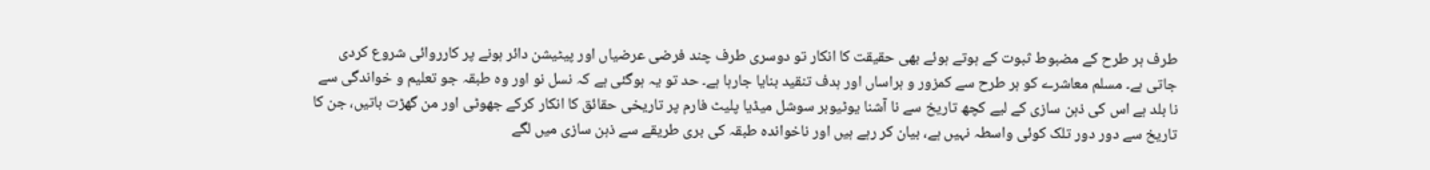طرف ہر طرح کے مضبوط ثبوت کے ہوتے ہوئے بھی حقیقت کا انکار تو دوسری طرف چند فرضی عرضیاں اور پیٹیشن دائر ہونے پر کارروائی شروع کردی جاتی ہے۔ مسلم معاشرے کو ہر طرح سے کمزور و ہراساں اور ہدف تنقید بنایا جارہا ہے۔ حد تو یہ ہوگئی ہے کہ نسل نو اور وہ طبقہ جو تعلیم و خواندگی سے نا بلد ہے اس کی ذہن سازی کے لیے کچھ تاریخ سے نا آشنا یوٹیوبر سوشل میڈیا پلیٹ فارم پر تاریخی حقائق کا انکار کرکے جھوٹی اور من گھڑت باتیں، جن کا تاریخ سے دور دور تلک کوئی واسطہ نہیں ہے، بیان کر رہے ہیں اور ناخواندہ طبقہ کی بری طریقے سے ذہن سازی میں لگے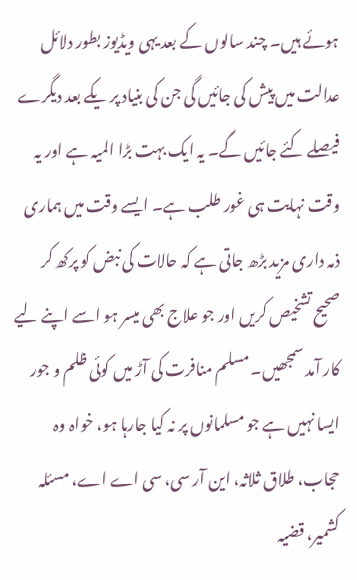ہوئے ہیں۔ چند سالوں کے بعد یہی ویڈیوز بطور دلائل عدالت میں پیش کی جائیں گی جن کی بنیاد پر یکے بعد دیگرے فیصلے کئے جائیں گے۔ یہ ایک بہت بڑا المیہ ہے اور یہ وقت نہایت ہی غور طلب ہے۔ ایسے وقت میں ہماری ذمہ داری مزید بڑھ جاتی ہے کہ حالات کی نبض کو پرکھ کر صحیح تشخیص کریں اور جو علاج بھی میسر ہو اسے اپنے لیے کار آمد سمجھیں۔ مسلم منافرت کی آڑ میں کوئی ظلم و جور ایسا نہیں ہے جو مسلمانوں پر نہ کیا جارہا ہو، خواہ وہ حجاب، طلاق ثلاثہ، این آر سی، سی اے اے، مسئلہ کشمیر، قضیہ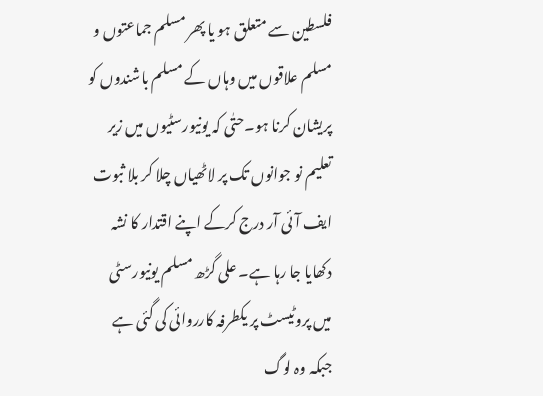فلسطین سے متعلق ہو یا پھر مسلم جماعتوں و مسلم علاقوں میں وہاں کے مسلم باشندوں کو پریشان کرنا ہو۔حتٰی کہ یونیورسٹیوں میں زیر تعلیم نو جوانوں تک پر لاٹھیاں چلا کر بلا ثبوت ایف آئی آر درج کرکے اپنے اقتدار کا نشہ دکھایا جا رہا ہے۔ علی گڑھ مسلم یونیورسٹی میں پروٹیسٹ پر یکطرفہ کارروائی کی گئی ہے جبکہ وہ لوگ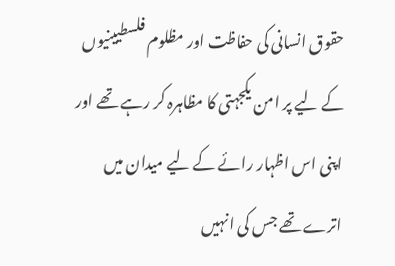حقوق انسانی کی حفاظت اور مظلوم فلسطیینیوں کے لیے پر امن یکجہتی کا مظاہرہ کر رہے تھے اور اپنی اس اظہار رائے کے لیے میدان میں اترے تھے جس کی انہیں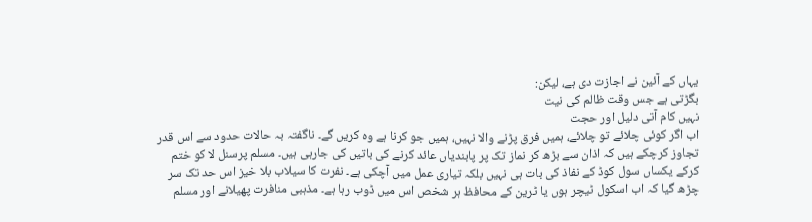یہاں کے آئین نے اجازت دی ہے، لیکن:
بگڑتی ہے جس وقت ظالم کی نیت
نہیں کام آتی دلیل اور حجت
اب اگر کوئی چلائے تو چلائے، ہمیں فرق پڑنے والا نہیں، ہمیں جو کرنا ہے وہ کریں گے۔ ناگفتہ بہ حالات حدود سے اس قدر تجاوز کرچکے ہیں کہ اذان سے بڑھ کر نماز تک پر پابندیاں عائد کرنے کی باتیں کی جارہی ہیں۔ مسلم پرسنل لا کو ختم کرکے یکساں سول کوڈ کے نفاذ کی بات ہی نہیں بلکہ تیاری عمل میں آچکی ہے۔ نفرت کا سیلاب بلا خیز اس حد تک سر چڑھ گیا کہ اب اسکول ٹیچر ہوں یا ٹرین کے محافظ ہر شخص اس میں ڈوب رہا ہے۔ مذہبی منافرت پھیلانے اور مسلم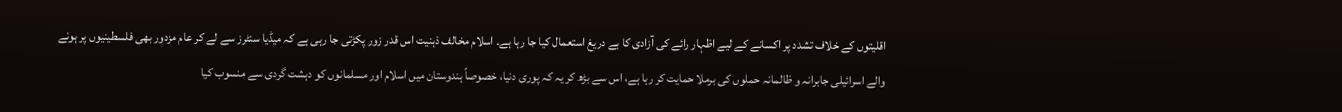اقلیتوں کے خلاف تشدد پر اکسانے کے لیے اظہار رائے کی آزادی کا بے دریغ استعمال کیا جا رہا ہے۔ اسلام مخالف ذہنیت اس قدر زور پکڑتی جا رہی ہے کہ میڈیا سنٹرز سے لے کر عام مزدور بھی فلسطینیوں پر ہونے والے اسرائیلی جابرانہ و ظالمانہ حملوں کی برملا حمایت کر رہا ہے، اس سے بڑھ کر یہ کہ پوری دنیا، خصوصاً ہندوستان میں اسلام اور مسلمانوں کو دہشت گردی سے منسوب کیا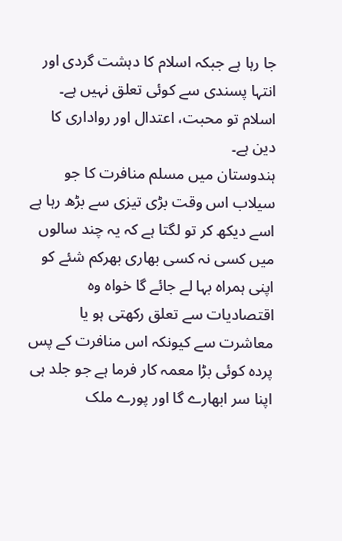جا رہا ہے جبکہ اسلام کا دہشت گردی اور انتہا پسندی سے کوئی تعلق نہیں ہے۔ اسلام تو محبت، اعتدال اور رواداری کا دین ہے۔
ہندوستان میں مسلم منافرت کا جو سیلاب اس وقت بڑی تیزی سے بڑھ رہا ہے اسے دیکھ کر تو لگتا ہے کہ یہ چند سالوں میں کسی نہ کسی بھاری بھرکم شئے کو اپنی ہمراہ بہا لے جائے گا خواہ وہ اقتصادیات سے تعلق رکھتی ہو یا معاشرت سے کیونکہ اس منافرت کے پس پردہ کوئی بڑا معمہ کار فرما ہے جو جلد ہی اپنا سر ابھارے گا اور پورے ملک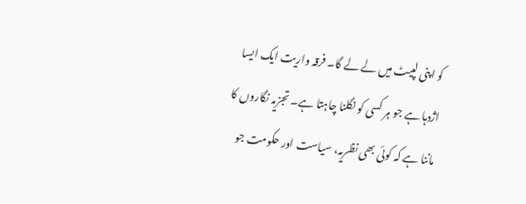کو اپنی لپیٹ میں لے لے گا۔ فرقہ واریت ایک ایسا اژدہا ہے جو ہر کسی کو نگلنا چاہتا ہے۔ تجزیہ نگاروں کا ماننا ہے کہ کوئی بھی نظریہ، سیاست اور حکومت جو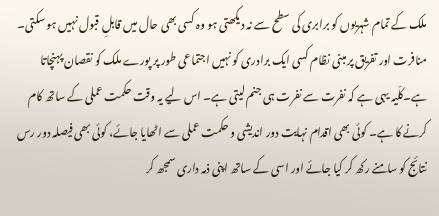ملک کے تمام شہریوں کو برابری کی سطح سے نہ دیکھتی ہو وہ کسی بھی حال میں قابلِ قبول نہیں ہو سکتی۔ منافرت اور تفریق پر مبنی نظام کسی ایک برادری کو نہیں اجتماعی طور پر پورے ملک کو نقصان پہنچاتا ہے۔کلّیہ یہی ہے کہ نفرت سے نفرت ہی جنم لیتی ہے۔ اس لیے یہ وقت حکمت عملی کے ساتھ کام کرنے کا ہے۔ کوئی بھی اقدام نہایت دور اندیشی و حکمت عملی سے اٹھایا جائے، کوئی بھی فیصلہ دور رس نتائج کو سامنے رکھ کر کیا جائے اور اسی کے ساتھ اپنی ذمہ داری سمجھ کر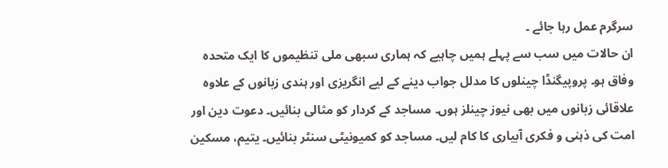سرگرم عمل رہا جائے ۔
ان حالات میں سب سے پہلے ہمیں چاہیے کہ ہماری سبھی ملی تنظیموں کا ایک متحدہ وفاق ہو۔ پروپیگنڈا چینلوں کا مدلل جواب دینے کے لیے انگریزی اور ہندی زبانوں کے علاوہ علاقائی زبانوں میں بھی نیوز چینلز ہوں۔ مساجد کے کردار کو مثالی بنائیں۔ دعوت دین اور امت کی ذہنی و فکری آبیاری کا کام لیں۔ مساجد کو کمیونیٹی سنٹر بنائیں۔ یتیم، مسکین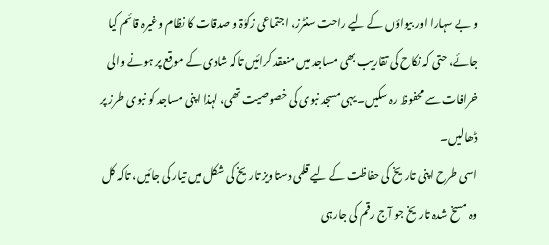و بے سہارا اور بیواؤں کے لیے راحت سنٹرز، اجتماعی زکوٰۃ و صدقات کا نظام وغیرہ قائم کیا جائے، حتی کہ نکاح کی تقاریب بھی مساجد میں منعقد کرائیں تاکہ شادی کے موقع پر ہونے والی خرافات سے محفوظ رہ سکیں۔ یہی مسجد نبوی کی خصوصیت تھی، لہذا اپنی مساجد کو نبوی طرز پر ڈھالیں۔
اسی طرح اپنی تاریخ کی حفاظت کے لیے قلمی دستاویز تاریخ کی شکل میں تیار کی جائیں، تاکہ کل وہ مسخ شدہ تاریخ جو آج رقم کی جارہی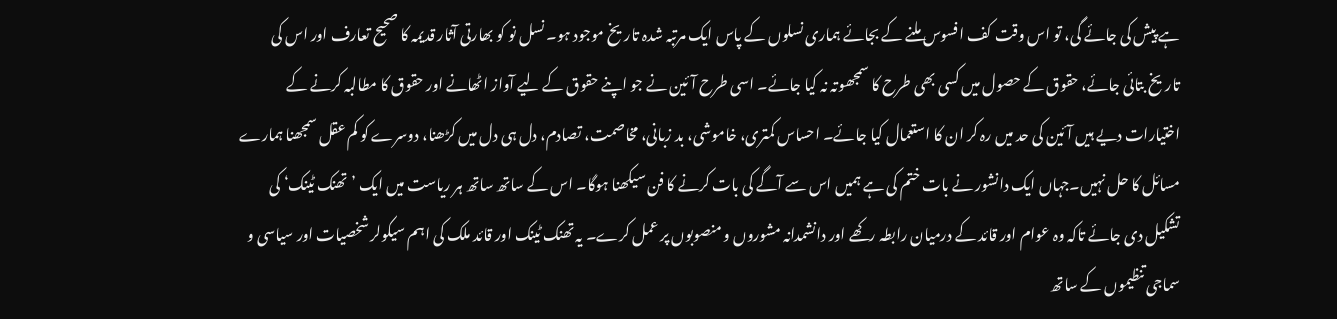ہے پیش کی جائے گی، تو اس وقت کف افسوس ملنے کے بجائے ہماری نسلوں کے پاس ایک مرتبہ شدہ تاریخ موجود ہو۔ نسل نو کو بھارتی آثار قدیمہ کا صحیح تعارف اور اس کی تاریخ بتائی جائے، حقوق کے حصول میں کسی بھی طرح کا سمجھوتہ نہ کیا جائے۔ اسی طرح آئین نے جو اپنے حقوق کے لیے آواز اٹھانے اور حقوق کا مطالبہ کرنے کے اختیارات دیے ہیں آئین کی حد میں رہ کر ان کا استعمال کیا جائے۔ احساس کمتری، خاموشی، بد زبانی، مخاصمت، تصادم، دل ہی دل میں کڑھنا، دوسرے کو کم عقل سمجھنا ہمارے مسائل کا حل نہیں۔جہاں ایک دانشور نے بات ختم کی ہے ہمیں اس سے آگے کی بات کرنے کا فن سیکھنا ہوگا۔ اس کے ساتھ ساتھ ہر ریاست میں ایک ’تھنک ٹینک‘ کی تشکیل دی جائے تاکہ وہ عوام اور قائد کے درمیان رابطہ رکھے اور دانشمدانہ مشوروں و منصوبوں پر عمل کرے۔ یہ تھنک ٹینک اور قائد ملک کی اہم سیکولر شخصیات اور سیاسی و سماجی تنظیموں کے ساتھ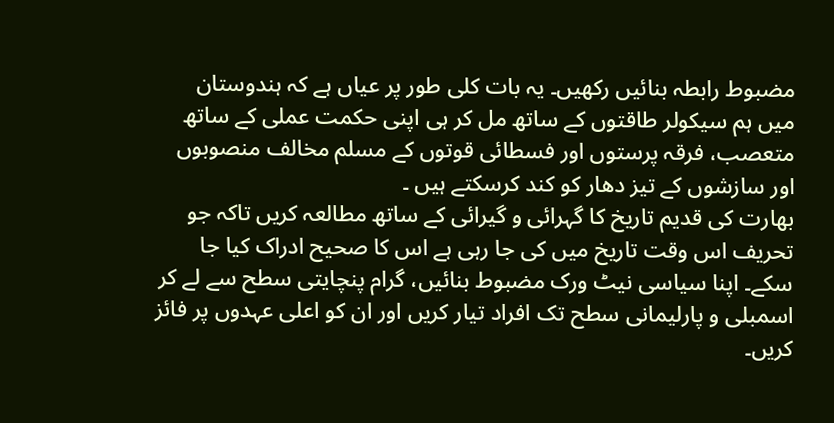مضبوط رابطہ بنائیں رکھیں۔ یہ بات کلی طور پر عیاں ہے کہ ہندوستان میں ہم سیکولر طاقتوں کے ساتھ مل کر ہی اپنی حکمت عملی کے ساتھ متعصب، فرقہ پرستوں اور فسطائی قوتوں کے مسلم مخالف منصوبوں اور سازشوں کے تیز دھار کو کند کرسکتے ہیں ۔
بھارت کی قدیم تاریخ کا گہرائی و گیرائی کے ساتھ مطالعہ کریں تاکہ جو تحریف اس وقت تاریخ میں کی جا رہی ہے اس کا صحیح ادراک کیا جا سکے۔ اپنا سیاسی نیٹ ورک مضبوط بنائیں، گرام پنچایتی سطح سے لے کر اسمبلی و پارلیمانی سطح تک افراد تیار کریں اور ان کو اعلی عہدوں پر فائز کریں۔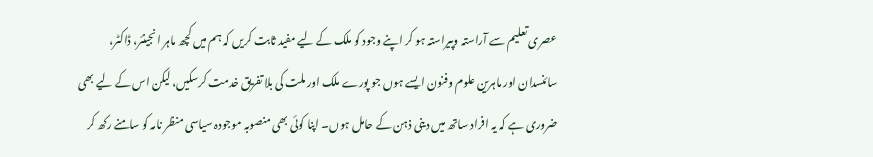عصری تعلیم سے آراستہ وپیراستہ ہو کر اپنے وجود کو ملک کے لیے مفید ثابت کریں کہ ہم میں کچھ ماہر انجینئر، ڈاکٹر، سائنسدان اور ماہرین علوم وفنون ایسے ہوں جو پورے ملک اور ملت کی بلا تفریق خدمت کرسکیں، لیکن اس کے لیے بھی ضروری ہے کہ یہ افراد ساتھ میں دینی ذہن کے حامل ہوں۔ اپنا کوئی بھی منصوبہ موجودہ سیاسی منظر نامہ کو سامنے رکھ کر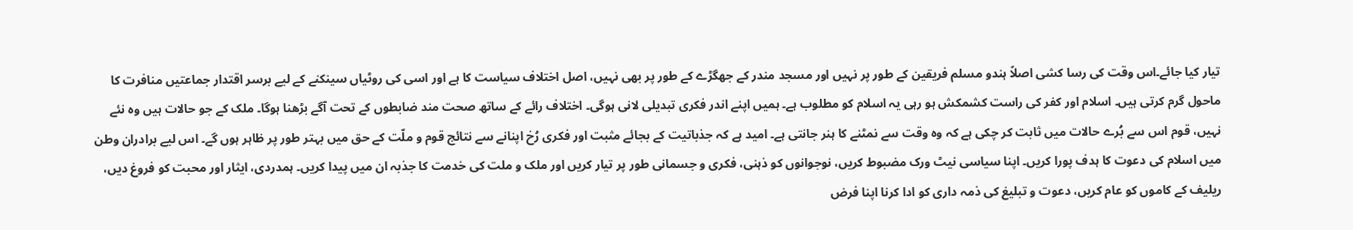تیار کیا جائے۔اس وقت کی رسا کشی اصلاً ہندو مسلم فریقین کے طور پر نہیں اور مسجد مندر کے جھگڑے کے طور پر بھی نہیں، اصل اختلاف سیاست کا ہے اور اسی کی روٹیاں سینکنے کے لیے برسر اقتدار جماعتیں منافرت کا ماحول گرم کرتی ہیں۔ اسلام اور کفر کی راست کشمکش ہو رہی یہ اسلام کو مطلوب ہے۔ ہمیں اپنے اندر فکری تبدیلی لانی ہوگی۔ اختلاف رائے کے ساتھ صحت مند ضابطوں کے تحت آگے بڑھنا ہوگا۔ ملک کے جو حالات ہیں وہ نئے نہیں، قوم اس سے بُرے حالات میں ثابت کر چکی ہے کہ وہ وقت سے نمٹنے کا ہنر جانتی ہے۔ امید ہے کہ جذباتیت کے بجائے مثبت اور فکری رُخ اپنانے سے نتائج قوم و ملّت کے حق میں بہتر طور پر ظاہر ہوں گے۔ اس لیے برادران وطن میں اسلام کی دعوت کا ہدف پورا کریں۔ اپنا سیاسی نیٹ ورک مضبوط کریں، نوجوانوں کو ذہنی، فکری و جسمانی طور پر تیار کریں اور ملک و ملت کی خدمت کا جذبہ ان میں پیدا کریں۔ ہمدردی، ایثار اور محبت کو فروغ دیں، ریلیف کے کاموں کو عام کریں، دعوت و تبلیغ کی ذمہ داری کو ادا کرنا اپنا فرض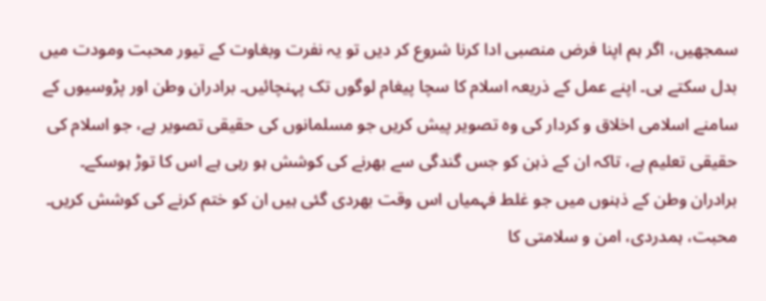سمجھیں، اگر ہم اپنا فرض منصبی ادا کرنا شروع کر دیں تو یہ نفرت وبغاوت کے تیور محبت ومودت میں بدل سکتے ہی۔ اپنے عمل کے ذریعہ اسلام کا سچا پیغام لوگوں تک پہنچائیں۔ برادران وطن اور پڑوسیوں کے سامنے اسلامی اخلاق و کردار کی وہ تصویر پیش کریں جو مسلمانوں کی حقیقی تصویر ہے، جو اسلام کی حقیقی تعلیم ہے، تاکہ ان کے ذہن کو جس گندگی سے بھرنے کی کوشش ہو رہی ہے اس کا توڑ ہوسکے۔ برادران وطن کے ذہنوں میں جو غلط فہمیاں اس وقت بھردی گئی ہیں ان کو ختم کرنے کی کوشش کریں۔ محبت، ہمدردی، امن و سلامتی کا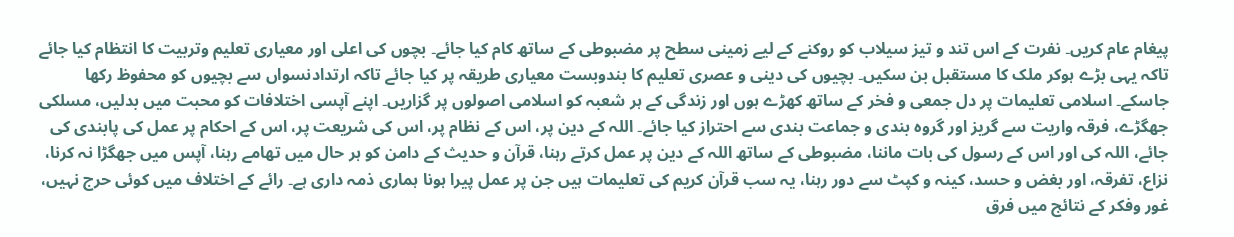پیغام عام کریں۔ نفرت کے اس تند و تیز سیلاب کو روکنے کے لیے زمینی سطح پر مضبوطی کے ساتھ کام کیا جائے۔ بچوں کی اعلی اور معیاری تعلیم وتربیت کا انتظام کیا جائے تاکہ یہی بڑے ہوکر ملک کا مستقبل بن سکیں۔ بچیوں کی دینی و عصری تعلیم کا بندوبست معیاری طریقہ پر کیا جائے تاکہ ارتدادنسواں سے بچیوں کو محفوظ رکھا جاسکے۔ اسلامی تعلیمات پر دل جمعی و فخر کے ساتھ کھڑے ہوں اور زندگی کے ہر شعبہ کو اسلامی اصولوں پر گزاریں۔ اپنے آپسی اختلافات کو محبت میں بدلیں، مسلکی جھگڑے، فرقہ واریت سے گریز اور گروہ بندی و جماعت بندی سے احتراز کیا جائے۔ اللہ کے دین پر، اس کے نظام پر، اس کی شریعت پر، اس کے احکام پر عمل کی پابندی کی جائے، اللہ کی اور اس کے رسول کی بات ماننا، مضبوطی کے ساتھ اللہ کے دین پر عمل کرتے رہنا، قرآن و حدیث کے دامن کو ہر حال میں تھامے رہنا، آپس میں جھگڑا نہ کرنا، نزاع، تفرقہ، اور بغض و حسد، کینہ و کپٹ سے دور رہنا، یہ سب قرآن کریم کی تعلیمات ہیں جن پر عمل پیرا ہونا ہماری ذمہ داری ہے۔ رائے کے اختلاف میں کوئی حرج نہیں، غور وفکر کے نتائج میں فرق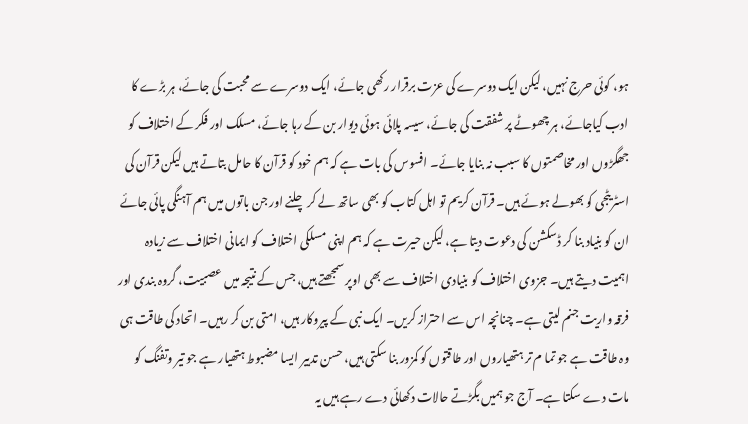ہو، کوئی حرج نہیں، لیکن ایک دوسرے کی عزت برقرار رکھی جائے، ایک دوسرے سے محبت کی جائے، ہر بڑے کا ادب کیاجائے، ہر چھوٹے پر شفقت کی جائے، سیسہ پلائی ہوئی دیوار بن کے رہا جائے، مسلک اور فکر کے اختلاف کو جھگڑوں اور مخاصمتوں کا سبب نہ بنایا جائے۔ افسوس کی بات ہے کہ ہم خود کو قرآن کا حامل بتاتے ہیں لیکن قرآن کی اسٹریٹجی کو بھولے ہوئے ہیں۔ قرآن کریم تو اہل کتاب کو بھی ساتھ لے کر چلنے اور جن باتوں میں ہم آہنگی پائی جائے ان کو بنیاد بنا کر ڈسکشن کی دعوت دیتا ہے، لیکن حیرت ہے کہ ہم اپنی مسلکی اختلاف کو ایمانی اختلاف سے زیادہ اہمیت دیتے ہیں۔ جزوی اختلاف کو بنیادی اختلاف سے بھی اوپر سمجھتے ہیں، جس کے نتیجہ میں عصبیت، گروہ بندی اور فرقہ واریت جنم لیتی ہے۔ چنانچہ اس سے احتراز کریں۔ ایک نبی کے پیروکار ہیں، امتی بن کر رہیں۔ اتحاد کی طاقت ہی وہ طاقت ہے جو تما م تر ہتھیاروں اور طاقتوں کو کمزور بنا سکتی ہیں، حسن تدبیر ایسا مضبوط ہتھیار ہے جو تیر وتفنگ کو مات دے سکتا ہے۔ آج جو ہمیں بگڑتے حالات دکھائی دے رہے ہیں یہ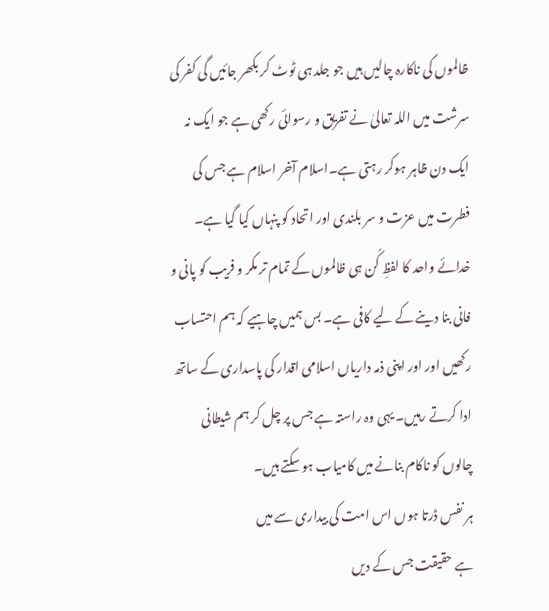ظالموں کی ناکارہ چالیں ہیں جو جلد ہی ٹوٹ کر بکھر جائیں گی کفر کی سرشت میں اللہ تعالیٰ نے تفریق و رسوائی رکھی ہے جو ایک نہ ایک دن ظاہر ہوکر رہتی ہے۔اسلام آخر اسلام ہے جس کی فطرت میں عزت و سر بلندی اور اتحاد کو پنہاں کیا گیا ہے۔ خدائے واحد کا لفظِ کُن ہی ظالموں کے تمام تر مکر و فریب کو پانی و فانی بنا دینے کے لیے کافی ہے۔ بس ہمیں چاہیے کہ ہم احتساب رکھیں اور اور اپنی ذمہ داریاں اسلامی اقدار کی پاسداری کے ساتھ ادا کرتے رہیں۔ یہی وہ راستہ ہے جس پر چل کر ہم شیطانی چالوں کو ناکام بنانے میں کامیاب ہو سکتے ہیں۔
ہر نفس ڈرتا ہوں اس امت کی بیداری سے میں
ہے حقیقت جس کے دیں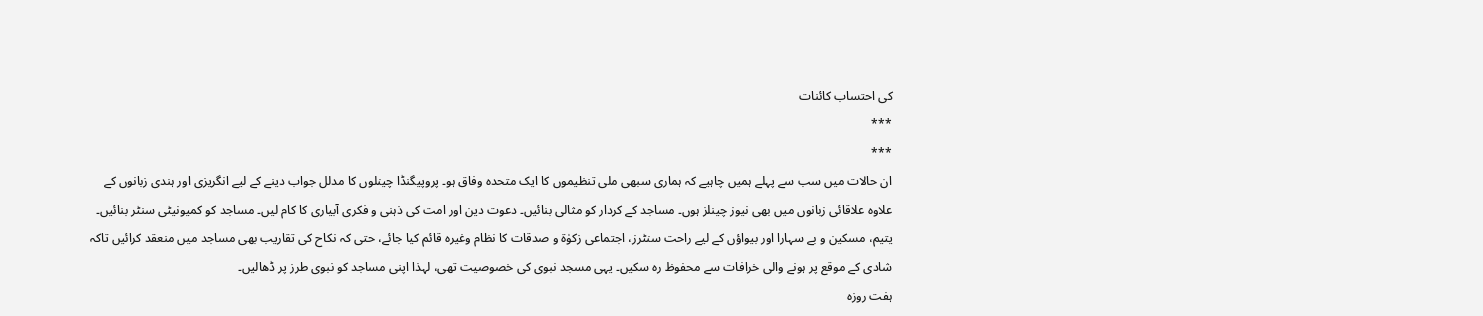کی احتساب کائنات
***
***
ان حالات میں سب سے پہلے ہمیں چاہیے کہ ہماری سبھی ملی تنظیموں کا ایک متحدہ وفاق ہو۔ پروپیگنڈا چینلوں کا مدلل جواب دینے کے لیے انگریزی اور ہندی زبانوں کے علاوہ علاقائی زبانوں میں بھی نیوز چینلز ہوں۔ مساجد کے کردار کو مثالی بنائیں۔ دعوت دین اور امت کی ذہنی و فکری آبیاری کا کام لیں۔ مساجد کو کمیونیٹی سنٹر بنائیں۔ یتیم، مسکین و بے سہارا اور بیواؤں کے لیے راحت سنٹرز، اجتماعی زکوٰۃ و صدقات کا نظام وغیرہ قائم کیا جائے، حتی کہ نکاح کی تقاریب بھی مساجد میں منعقد کرائیں تاکہ شادی کے موقع پر ہونے والی خرافات سے محفوظ رہ سکیں۔ یہی مسجد نبوی کی خصوصیت تھی، لہذا اپنی مساجد کو نبوی طرز پر ڈھالیں۔
ہفت روزہ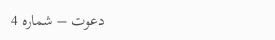دعوت – شمارہ 4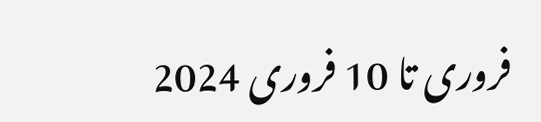فروری تا 10 فروری 2024